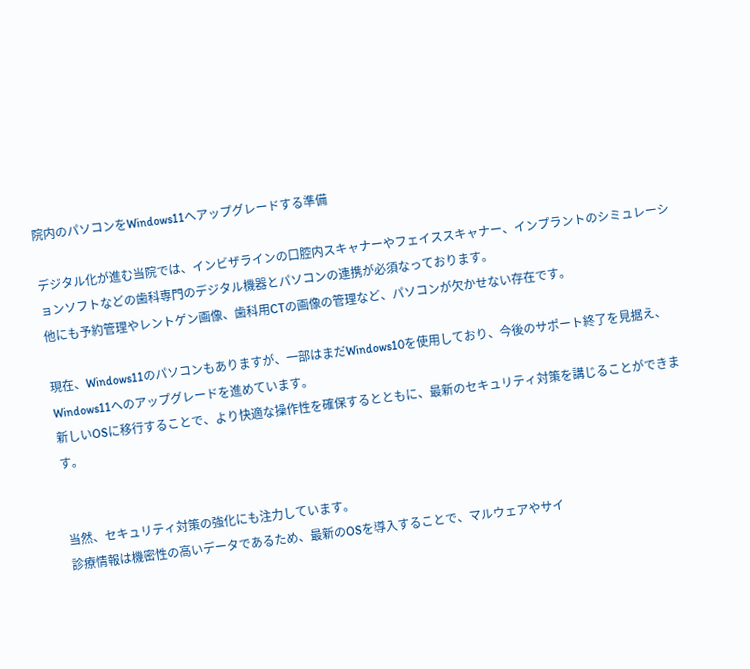院内のパソコンをWindows11へアップグレードする準備

デジタル化が進む当院では、インビザラインの口腔内スキャナーやフェイススキャナー、インプラントのシミュレーションソフトなどの歯科専門のデジタル機器とパソコンの連携が必須なっております。
他にも予約管理やレントゲン画像、歯科用CTの画像の管理など、パソコンが欠かせない存在です。

現在、Windows11のパソコンもありますが、一部はまだWindows10を使用しており、今後のサポート終了を見据え、Windows11へのアップグレードを進めています。
新しいOSに移行することで、より快適な操作性を確保するとともに、最新のセキュリティ対策を講じることができます。


当然、セキュリティ対策の強化にも注力しています。
診療情報は機密性の高いデータであるため、最新のOSを導入することで、マルウェアやサイ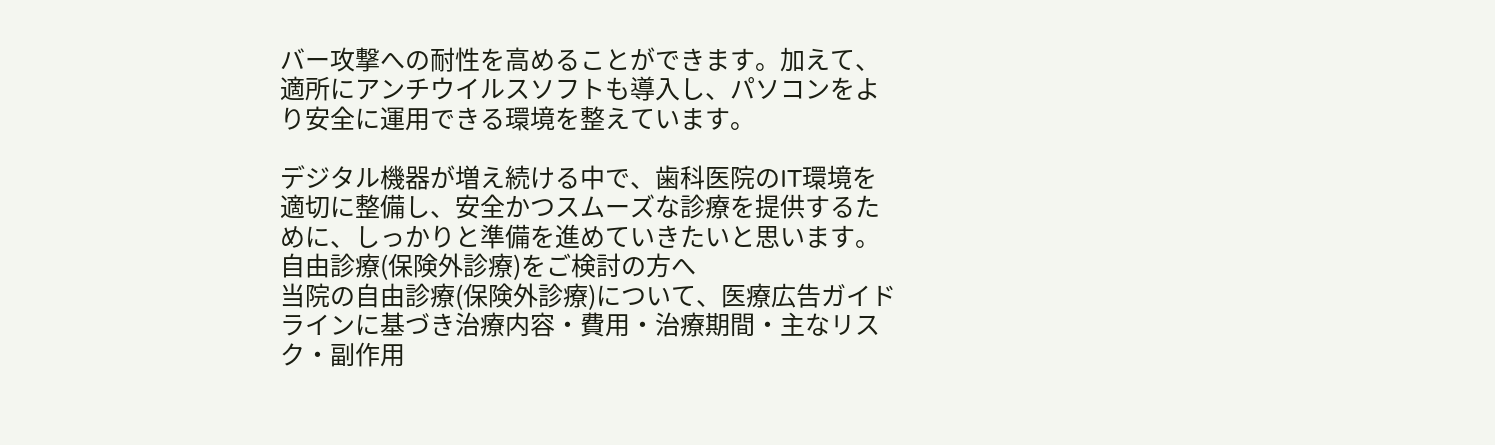バー攻撃への耐性を高めることができます。加えて、適所にアンチウイルスソフトも導入し、パソコンをより安全に運用できる環境を整えています。

デジタル機器が増え続ける中で、歯科医院のIT環境を適切に整備し、安全かつスムーズな診療を提供するために、しっかりと準備を進めていきたいと思います。
自由診療(保険外診療)をご検討の方へ
当院の自由診療(保険外診療)について、医療広告ガイドラインに基づき治療内容・費用・治療期間・主なリスク・副作用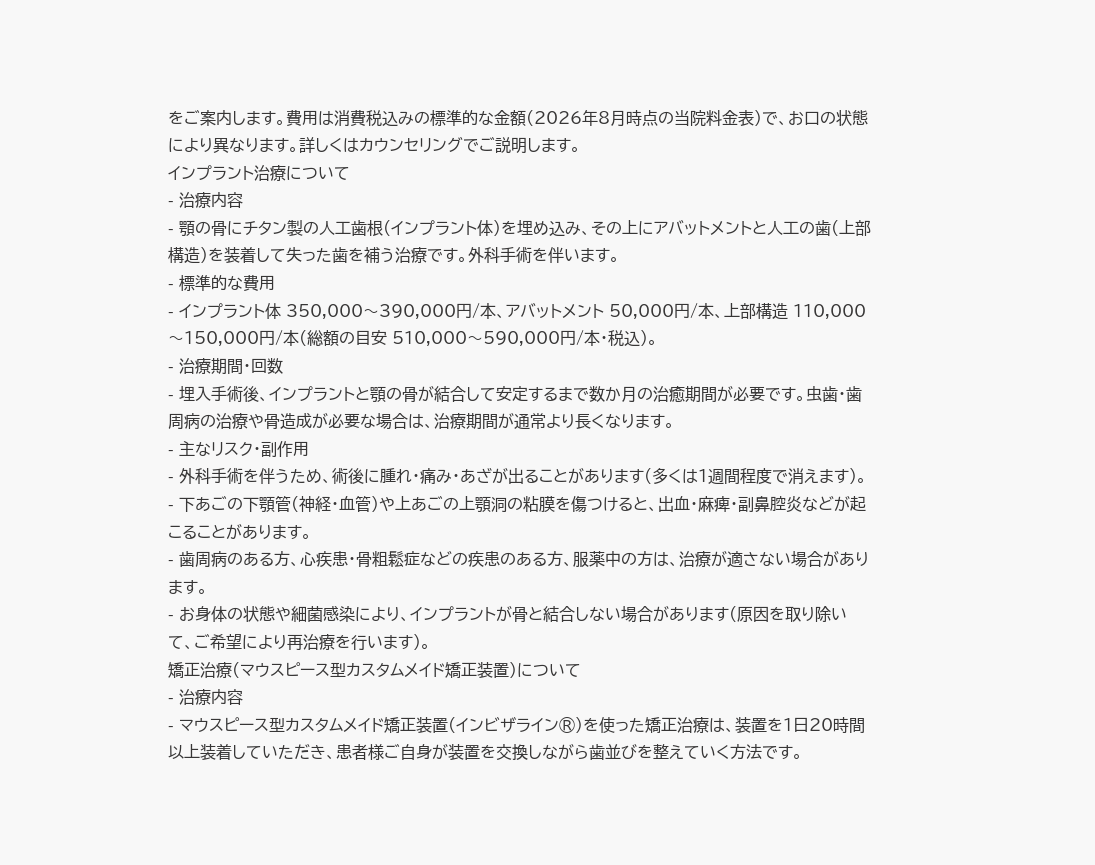をご案内します。費用は消費税込みの標準的な金額(2026年8月時点の当院料金表)で、お口の状態により異なります。詳しくはカウンセリングでご説明します。
インプラント治療について
- 治療内容
- 顎の骨にチタン製の人工歯根(インプラント体)を埋め込み、その上にアバットメントと人工の歯(上部構造)を装着して失った歯を補う治療です。外科手術を伴います。
- 標準的な費用
- インプラント体 350,000〜390,000円/本、アバットメント 50,000円/本、上部構造 110,000〜150,000円/本(総額の目安 510,000〜590,000円/本・税込)。
- 治療期間・回数
- 埋入手術後、インプラントと顎の骨が結合して安定するまで数か月の治癒期間が必要です。虫歯・歯周病の治療や骨造成が必要な場合は、治療期間が通常より長くなります。
- 主なリスク・副作用
- 外科手術を伴うため、術後に腫れ・痛み・あざが出ることがあります(多くは1週間程度で消えます)。
- 下あごの下顎管(神経・血管)や上あごの上顎洞の粘膜を傷つけると、出血・麻痺・副鼻腔炎などが起こることがあります。
- 歯周病のある方、心疾患・骨粗鬆症などの疾患のある方、服薬中の方は、治療が適さない場合があります。
- お身体の状態や細菌感染により、インプラントが骨と結合しない場合があります(原因を取り除いて、ご希望により再治療を行います)。
矯正治療(マウスピース型カスタムメイド矯正装置)について
- 治療内容
- マウスピース型カスタムメイド矯正装置(インビザライン®)を使った矯正治療は、装置を1日20時間以上装着していただき、患者様ご自身が装置を交換しながら歯並びを整えていく方法です。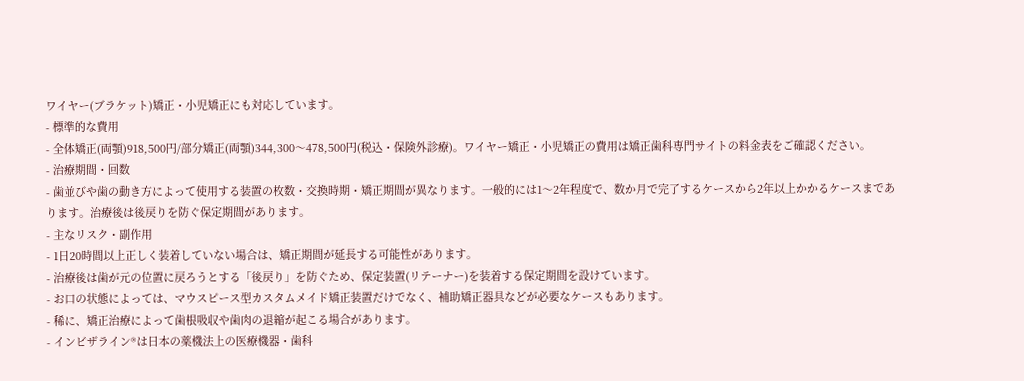ワイヤー(ブラケット)矯正・小児矯正にも対応しています。
- 標準的な費用
- 全体矯正(両顎)918,500円/部分矯正(両顎)344,300〜478,500円(税込・保険外診療)。ワイヤー矯正・小児矯正の費用は矯正歯科専門サイトの料金表をご確認ください。
- 治療期間・回数
- 歯並びや歯の動き方によって使用する装置の枚数・交換時期・矯正期間が異なります。一般的には1〜2年程度で、数か月で完了するケースから2年以上かかるケースまであります。治療後は後戻りを防ぐ保定期間があります。
- 主なリスク・副作用
- 1日20時間以上正しく装着していない場合は、矯正期間が延長する可能性があります。
- 治療後は歯が元の位置に戻ろうとする「後戻り」を防ぐため、保定装置(リテーナー)を装着する保定期間を設けています。
- お口の状態によっては、マウスピース型カスタムメイド矯正装置だけでなく、補助矯正器具などが必要なケースもあります。
- 稀に、矯正治療によって歯根吸収や歯肉の退縮が起こる場合があります。
- インビザライン®は日本の薬機法上の医療機器・歯科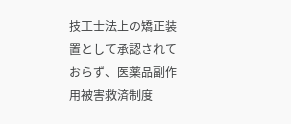技工士法上の矯正装置として承認されておらず、医薬品副作用被害救済制度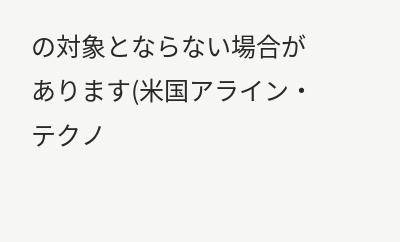の対象とならない場合があります(米国アライン・テクノ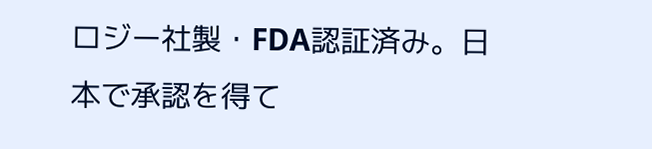ロジー社製・FDA認証済み。日本で承認を得て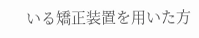いる矯正装置を用いた方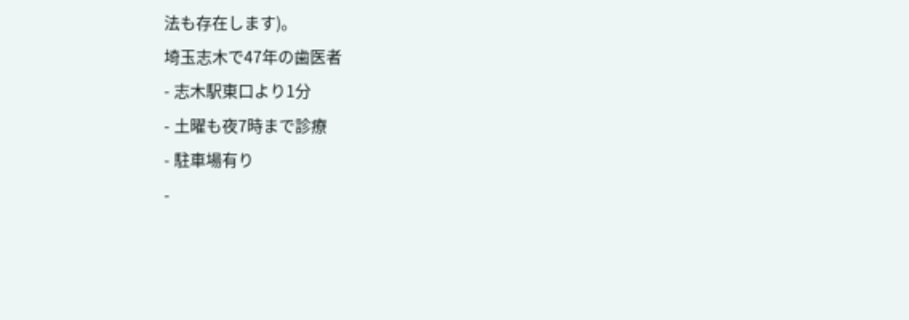法も存在します)。
埼玉志木で47年の歯医者
- 志木駅東口より1分
- 土曜も夜7時まで診療
- 駐車場有り
-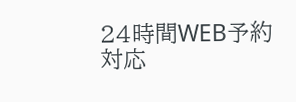24時間WEB予約対応